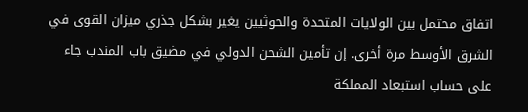اتفاق محتمل بين الولايات المتحدة والحوثيين يغير بشكل جذري ميزان القوى في الشرق الأوسط مرة أخرى. إن تأمين الشحن الدولي في مضيق باب المندب جاء على حساب استبعاد المملكة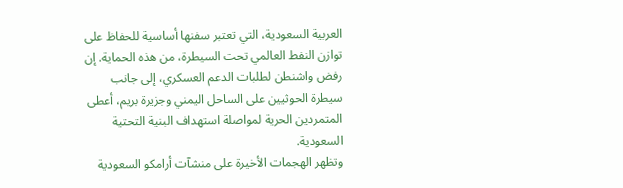العربية السعودية، التي تعتبر سفنها أساسية للحفاظ على توازن النفط العالمي تحت السيطرة، من هذه الحماية. إن رفض واشنطن لطلبات الدعم العسكري، إلى جانب سيطرة الحوثيين على الساحل اليمني وجزيرة بريم، أعطى المتمردين الحرية لمواصلة استهداف البنية التحتية السعودية.
وتظهر الهجمات الأخيرة على منشآت أرامكو السعودية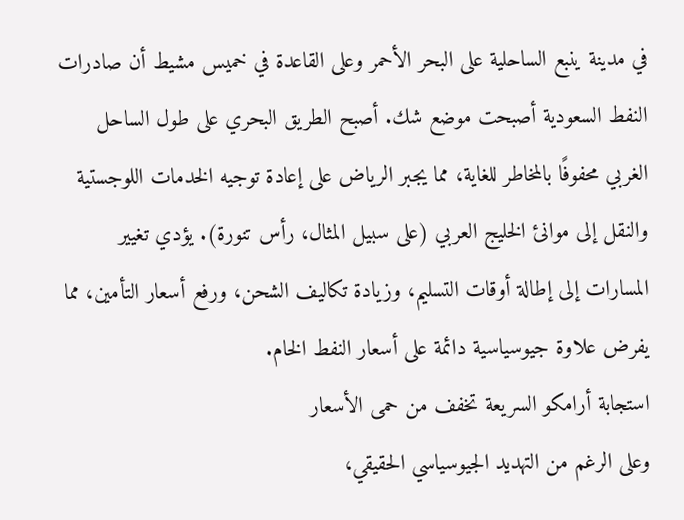في مدينة ينبع الساحلية على البحر الأحمر وعلى القاعدة في خميس مشيط أن صادرات النفط السعودية أصبحت موضع شك. أصبح الطريق البحري على طول الساحل الغربي محفوفًا بالمخاطر للغاية، مما يجبر الرياض على إعادة توجيه الخدمات اللوجستية والنقل إلى موانئ الخليج العربي (على سبيل المثال، رأس تنورة). يؤدي تغيير المسارات إلى إطالة أوقات التسليم، وزيادة تكاليف الشحن، ورفع أسعار التأمين، مما يفرض علاوة جيوسياسية دائمة على أسعار النفط الخام.
استجابة أرامكو السريعة تخفف من حمى الأسعار
وعلى الرغم من التهديد الجيوسياسي الحقيقي،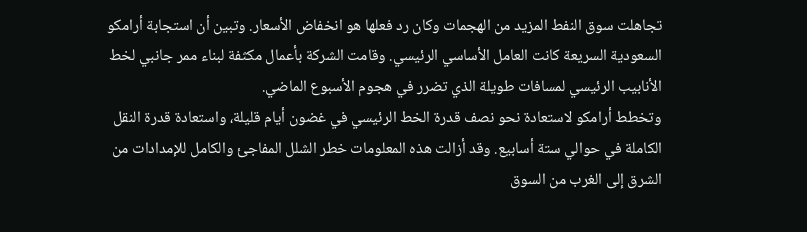تجاهلت سوق النفط المزيد من الهجمات وكان رد فعلها هو انخفاض الأسعار. وتبين أن استجابة أرامكو السعودية السريعة كانت العامل الأساسي الرئيسي. وقامت الشركة بأعمال مكثفة لبناء ممر جانبي لخط الأنابيب الرئيسي لمسافات طويلة الذي تضرر في هجوم الأسبوع الماضي.
وتخطط أرامكو لاستعادة نحو نصف قدرة الخط الرئيسي في غضون أيام قليلة، واستعادة قدرة النقل الكاملة في حوالي ستة أسابيع. وقد أزالت هذه المعلومات خطر الشلل المفاجئ والكامل للإمدادات من الشرق إلى الغرب من السوق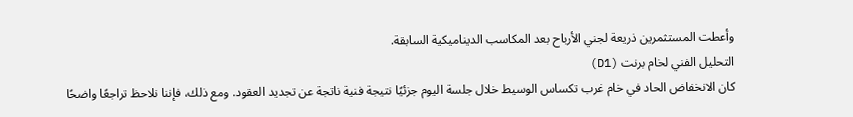وأعطت المستثمرين ذريعة لجني الأرباح بعد المكاسب الديناميكية السابقة.
التحليل الفني لخام برنت (D1)
كان الانخفاض الحاد في خام غرب تكساس الوسيط خلال جلسة اليوم جزئيًا نتيجة فنية ناتجة عن تجديد العقود. ومع ذلك، فإننا نلاحظ تراجعًا واضحًا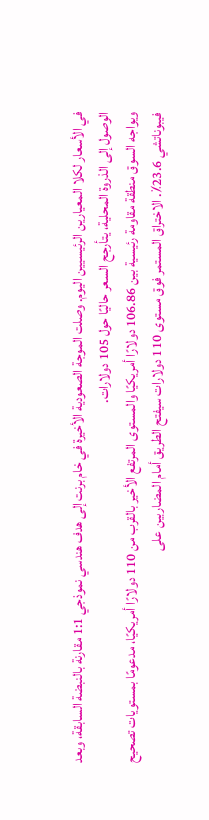في الأسعار لكلا المعيارين الرئيسيين اليوم. وصلت الموجة الصعودية الأخيرة في خام برنت إلى هدف هندسي نموذجي 1:1 مقارنة بالنبضة السابقة، وبعد الوصول إلى الذروة المحلية، يتأرجح السعر حاليًا حول 105 دولارات.
ويواجه السوق منطقة مقاومة رئيسية بين 106.86 دولارًا أمريكيًا والمستوى المرتفع الأخير بالقرب من 110 دولارًا أمريكيًا، مدعومًا بمستويات تصحيح فيبوناتشي 23.6٪. الاختراق المستمر فوق مستوى 110 دولارات سيفتح الطريق أمام المضاربين على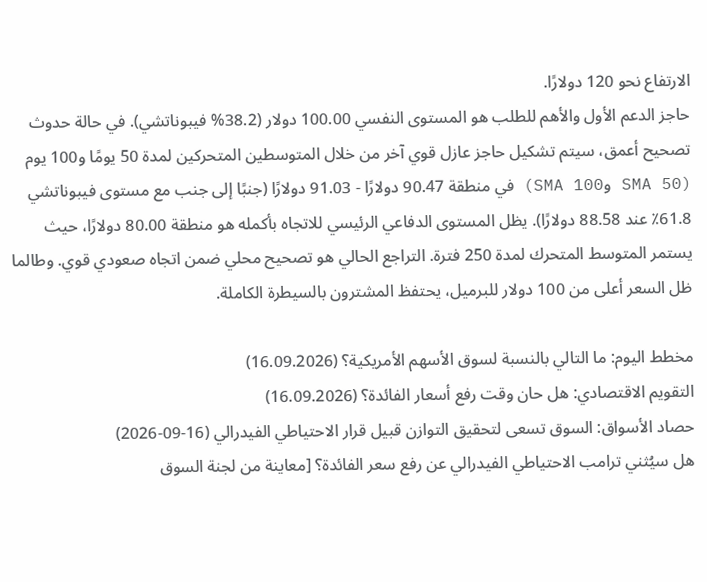الارتفاع نحو 120 دولارًا.
حاجز الدعم الأول والأهم للطلب هو المستوى النفسي 100.00 دولار (38.2% فيبوناتشي). في حالة حدوث تصحيح أعمق، سيتم تشكيل حاجز عازل قوي آخر من خلال المتوسطين المتحركين لمدة 50 يومًا و100 يوم (SMA 50 وSMA 100) في منطقة 90.47 دولارًا - 91.03 دولارًا (جنبًا إلى جنب مع مستوى فيبوناتشي 61.8٪ عند 88.58 دولارًا). يظل المستوى الدفاعي الرئيسي للاتجاه بأكمله هو منطقة 80.00 دولارًا، حيث يستمر المتوسط المتحرك لمدة 250 فترة. التراجع الحالي هو تصحيح محلي ضمن اتجاه صعودي قوي. وطالما ظل السعر أعلى من 100 دولار للبرميل، يحتفظ المشترون بالسيطرة الكاملة.

مخطط اليوم: ما التالي بالنسبة لسوق الأسهم الأمريكية؟ (16.09.2026)
التقويم الاقتصادي: هل حان وقت رفع أسعار الفائدة؟ (16.09.2026)
حصاد الأسواق: السوق تسعى لتحقيق التوازن قبيل قرار الاحتياطي الفيدرالي (16-09-2026)
هل سيُثني ترامب الاحتياطي الفيدرالي عن رفع سعر الفائدة؟ [معاينة من لجنة السوق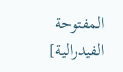المفتوحة الفيدرالية]